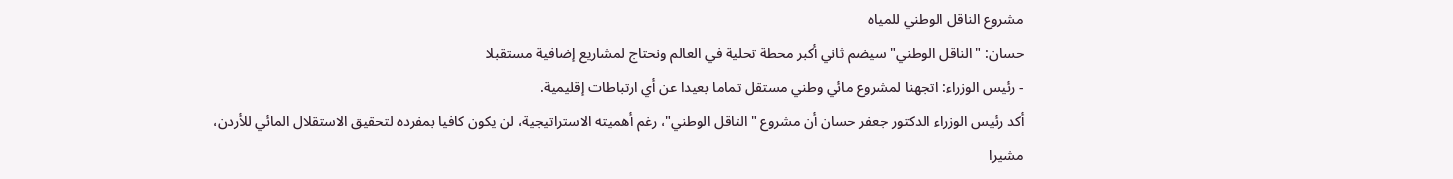مشروع الناقل الوطني للمياه
حسان: "الناقل الوطني" سيضم ثاني أكبر محطة تحلية في العالم ونحتاج لمشاريع إضافية مستقبلا
- رئيس الوزراء: اتجهنا لمشروع مائي وطني مستقل تماما بعيدا عن أي ارتباطات إقليمية.
أكد رئيس الوزراء الدكتور جعفر حسان أن مشروع "الناقل الوطني"، رغم أهميته الاستراتيجية، لن يكون كافيا بمفرده لتحقيق الاستقلال المائي للأردن، مشيرا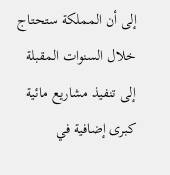إلى أن المملكة ستحتاج خلال السنوات المقبلة إلى تنفيذ مشاريع مائية كبرى إضافية في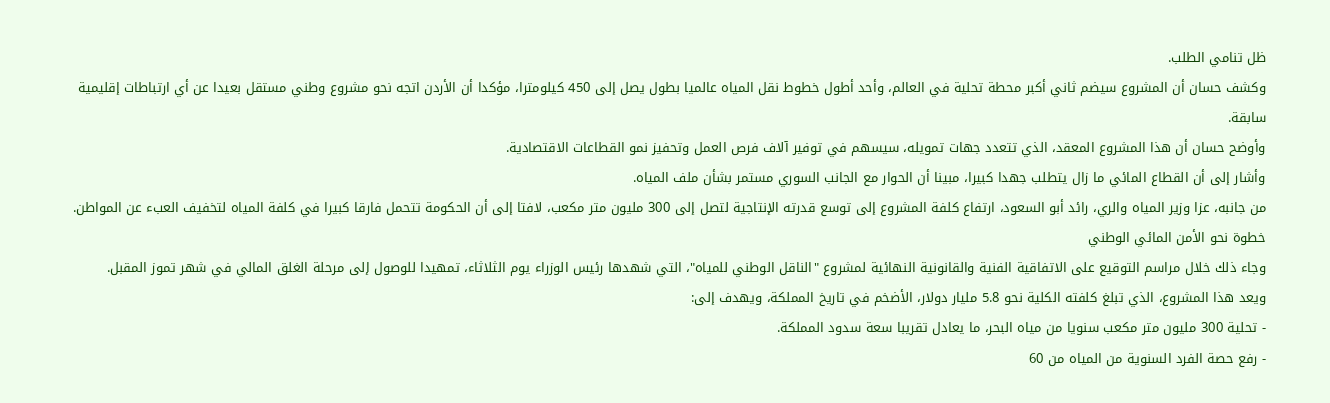ظل تنامي الطلب.
وكشف حسان أن المشروع سيضم ثاني أكبر محطة تحلية في العالم، وأحد أطول خطوط نقل المياه عالميا بطول يصل إلى 450 كيلومترا، مؤكدا أن الأردن اتجه نحو مشروع وطني مستقل بعيدا عن أي ارتباطات إقليمية سابقة.
وأوضح حسان أن هذا المشروع المعقد، الذي تتعدد جهات تمويله، سيسهم في توفير آلاف فرص العمل وتحفيز نمو القطاعات الاقتصادية.
وأشار إلى أن القطاع المائي ما زال يتطلب جهدا كبيرا، مبينا أن الحوار مع الجانب السوري مستمر بشأن ملف المياه.
من جانبه، عزا وزير المياه والري، رائد أبو السعود، ارتفاع كلفة المشروع إلى توسع قدرته الإنتاجية لتصل إلى 300 مليون متر مكعب، لافتا إلى أن الحكومة تتحمل فارقا كبيرا في كلفة المياه لتخفيف العبء عن المواطن.
خطوة نحو الأمن المائي الوطني
وجاء ذلك خلال مراسم التوقيع على الاتفاقية الفنية والقانونية النهائية لمشروع "الناقل الوطني للمياه"، التي شهدها رئيس الوزراء يوم الثلاثاء، تمهيدا للوصول إلى مرحلة الغلق المالي في شهر تموز المقبل.
ويعد هذا المشروع، الذي تبلغ كلفته الكلية نحو 5.8 مليار دولار، الأضخم في تاريخ المملكة، ويهدف إلى:
- تحلية 300 مليون متر مكعب سنويا من مياه البحر، ما يعادل تقريبا سعة سدود المملكة.
- رفع حصة الفرد السنوية من المياه من 60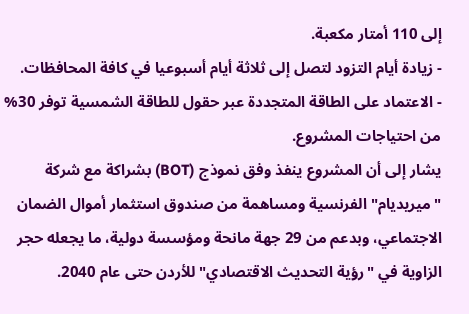إلى 110 أمتار مكعبة.
- زيادة أيام التزود لتصل إلى ثلاثة أيام أسبوعيا في كافة المحافظات.
- الاعتماد على الطاقة المتجددة عبر حقول للطاقة الشمسية توفر 30% من احتياجات المشروع.
يشار إلى أن المشروع ينفذ وفق نموذج (BOT) بشراكة مع شركة "ميريديام" الفرنسية ومساهمة من صندوق استثمار أموال الضمان الاجتماعي، وبدعم من 29 جهة مانحة ومؤسسة دولية، ما يجعله حجر الزاوية في "رؤية التحديث الاقتصادي" للأردن حتى عام 2040.